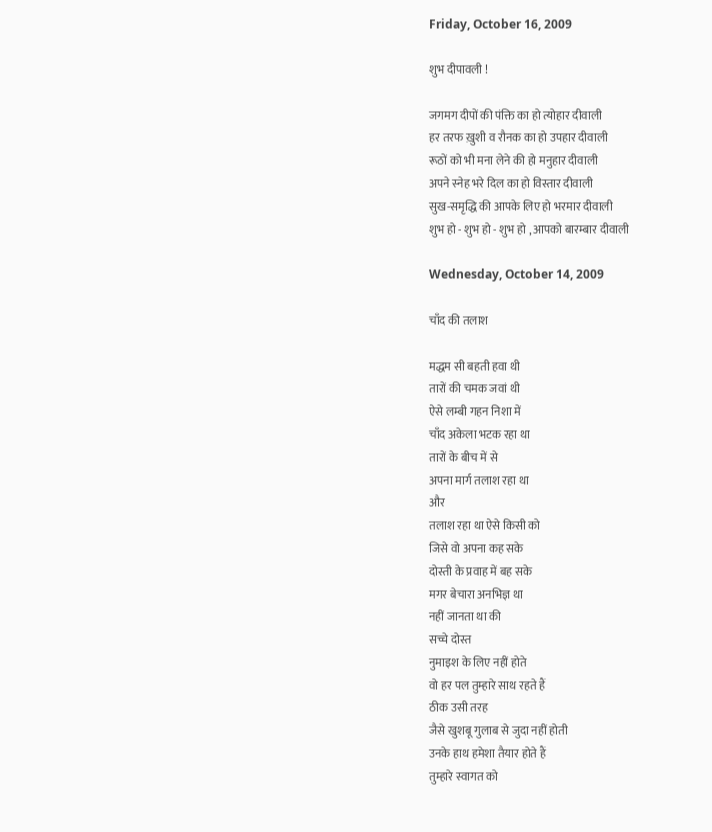Friday, October 16, 2009

शुभ दीपावली !

जगमग दीपों की पंक्ति का हो त्योहार दीवाली
हर तरफ ख़ुशी व रौनक का हो उपहार दीवाली
रूठों को भी मना लेने की हो मनुहार दीवाली
अपने स्नेह भरे दिल का हो विस्तार दीवाली
सुख-समृद्धि की आपके लिए हो भरमार दीवाली
शुभ हो - शुभ हो - शुभ हो , आपको बारम्बार दीवाली

Wednesday, October 14, 2009

चाँद की तलाश

मद्धम सी बहती हवा थी
तारों की चमक जवां थी
ऐसे लम्बी गहन निशा में
चाँद अकेला भटक रहा था
तारों के बीच में से
अपना मार्ग तलाश रहा था
और
तलाश रहा था ऐसे किसी को
जिसे वो अपना कह सके
दोस्ती के प्रवाह में बह सके
मगर बेचारा अनभिज्ञ था
नहीं जानता था की
सच्चे दोस्त
नुमाइश के लिए नहीं होते
वो हर पल तुम्हारे साथ रहते हैं
ठीक उसी तरह
जैसे खुशबू गुलाब से जुदा नहीं होती
उनके हाथ हमेशा तैयार होते हैं
तुम्हारे स्वागत को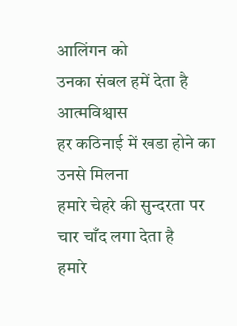आलिंगन को
उनका संबल हमें देता है
आत्मविश्वास
हर कठिनाई में खडा होने का
उनसे मिलना
हमारे चेहरे की सुन्दरता पर
चार चाँद लगा देता है
हमारे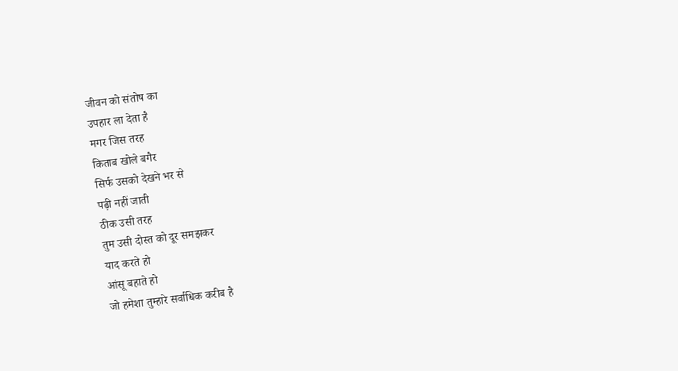जीवन को संतोष का
उपहार ला देता है
मगर जिस तरह
किताब खोले बगैर
सिर्फ उसको देखने भर से
पढ़ी नहीं जाती
ठीक उसी तरह
तुम उसी दोस्त को दूर समझकर
याद करते हो
आंसू बहाते हो
जो हमेशा तुम्हारे सर्वाधिक करीब है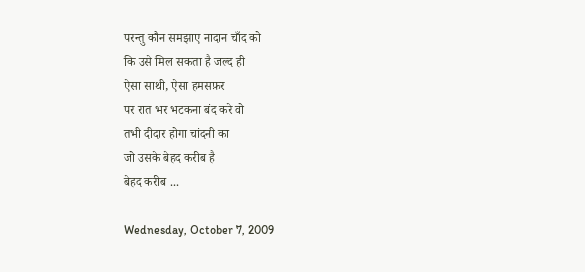परन्तु कौन समझाए नादान चाँद को
कि उसे मिल सकता है जल्द ही
ऐसा साथी, ऐसा हमसफ़र
पर रात भर भटकना बंद करे वो
तभी दीदार होगा चांदनी का
जो उसके बेहद करीब है
बेहद करीब ...

Wednesday, October 7, 2009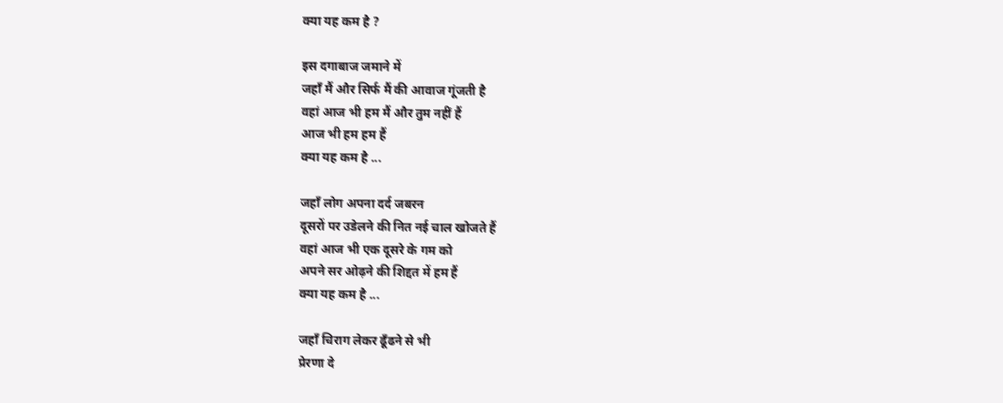क्या यह कम है ?

इस दगाबाज जमाने में
जहाँ मैं और सिर्फ मैं की आवाज गूंजती है
वहां आज भी हम मैं और तुम नहीं हैं
आज भी हम हम हैं
क्या यह कम है ...

जहाँ लोग अपना दर्द जबरन
दूसरों पर उडेलने की नित नई चाल खोजते हैं
वहां आज भी एक दूसरे के गम को
अपने सर ओढ़ने की शिद्दत में हम हैं
क्या यह कम है ...

जहाँ चिराग लेकर ढूँढने से भी
प्रेरणा दे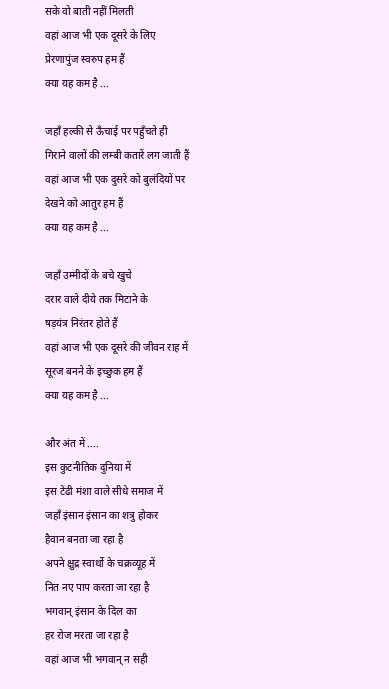सके वो बाती नहीं मिलती
वहां आज भी एक दूसरे के लिए
प्रेरणापुंज स्वरुप हम हैं
क्या यह कम है ...

जहाँ हल्की से ऊँचाई पर पहुँचते ही
गिराने वालों की लम्बी कतारें लग जाती हैं
वहां आज भी एक दुसरे को बुलंदियों पर
देखने को आतुर हम हैं
क्या यह कम है ...

जहाँ उम्मीदों के बचे खुचे
दरार वाले दीये तक मिटाने के
षड़यंत्र निरंतर होते हैं
वहां आज भी एक दूसरे की जीवन राह में
सूरज बनने के इच्छुक हम हैं
क्या यह कम है ...

और अंत में ....
इस कुटनीतिक दुनिया में
इस टेढी मंशा वाले सीधे समाज में
जहाँ इंसान इंसान का शत्रु होकर
हैवान बनता जा रहा है
अपने क्षुद्र स्वार्थो के चक्रव्यूह में
नित नए पाप करता जा रहा है
भगवान् इंसान के दिल का
हर रोज मरता जा रहा है
वहां आज भी भगवान् न सही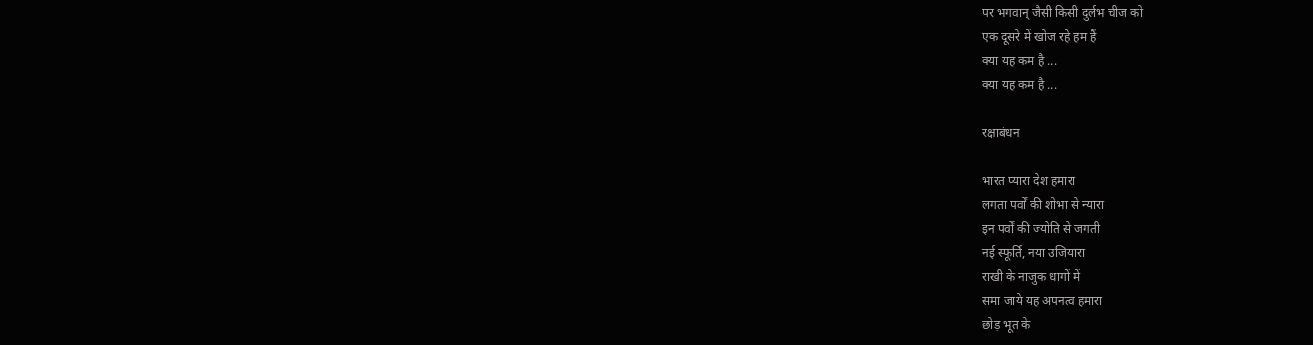पर भगवान् जैसी किसी दुर्लभ चीज को
एक दूसरे में खोज रहे हम हैं
क्या यह कम है ...
क्या यह कम है ...

रक्षाबंधन

भारत प्यारा देश हमारा
लगता पर्वों की शोभा से न्यारा
इन पर्वों की ज्योति से जगती
नई स्फूर्ति, नया उजियारा
राखी के नाजुक धागों में
समा जाये यह अपनत्व हमारा
छोड़ भूत के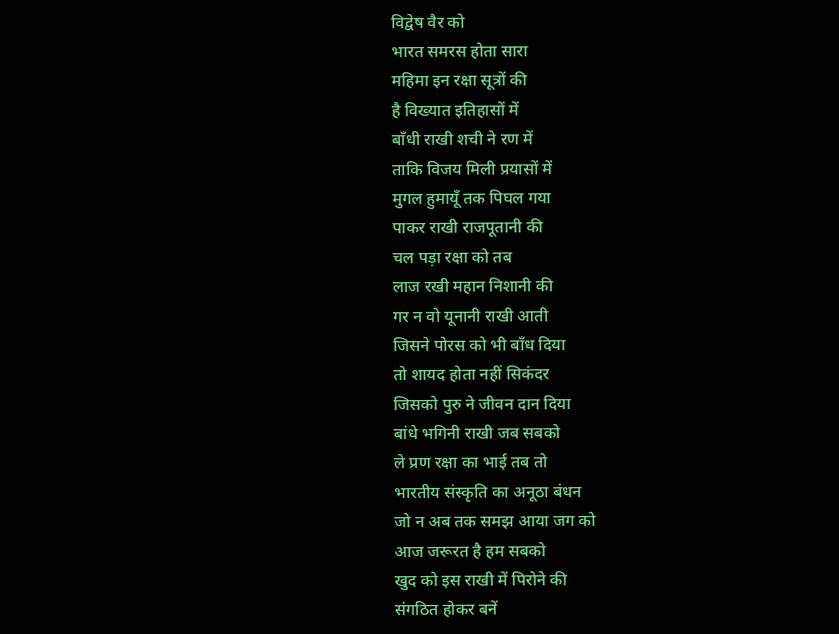विद्वेष वैर को
भारत समरस होता सारा
महिमा इन रक्षा सूत्रों की
है विख्यात इतिहासों में
बाँधी राखी शची ने रण में
ताकि विजय मिली प्रयासों में
मुगल हुमायूँ तक पिघल गया
पाकर राखी राजपूतानी की
चल पड़ा रक्षा को तब
लाज रखी महान निशानी की
गर न वो यूनानी राखी आती
जिसने पोरस को भी बाँध दिया
तो शायद होता नहीं सिकंदर
जिसको पुरु ने जीवन दान दिया
बांधे भगिनी राखी जब सबको
ले प्रण रक्षा का भाई तब तो
भारतीय संस्कृति का अनूठा बंधन
जो न अब तक समझ आया जग को
आज जरूरत है हम सबको
खुद को इस राखी में पिरोने की
संगठित होकर बनें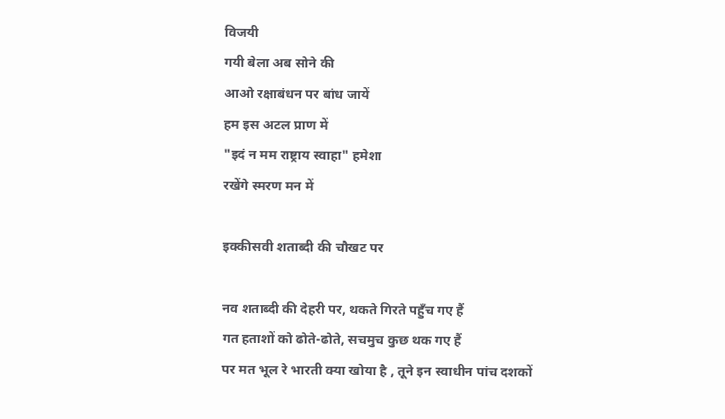विजयी
गयी बेला अब सोने की
आओ रक्षाबंधन पर बांध जायें
हम इस अटल प्राण में
"इदं न मम राष्ट्राय स्वाहा" हमेशा
रखेंगे स्मरण मन में

इक्कीसवी शताब्दी की चौखट पर

नव शताब्दी की देहरी पर, थकते गिरते पहुँच गए हैं
गत हताशों को ढोते-ढोते, सचमुच कुछ थक गए हैं
पर मत भूल रे भारती क्या खोया है , तूने इन स्वाधीन पांच दशकों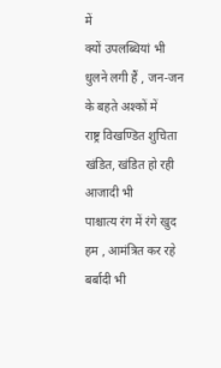में
क्यों उपलब्धियां भी धुलने लगी हैं , जन-जन के बहते अश्कों में
राष्ट्र विखण्डित शुचिता खंडित, खंडित हो रही आजादी भी
पाश्चात्य रंग में रंगे खुद हम , आमंत्रित कर रहे बर्बादी भी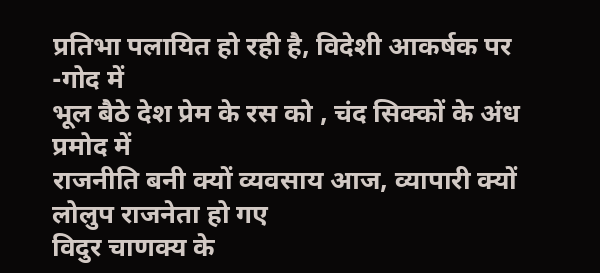प्रतिभा पलायित हो रही है, विदेशी आकर्षक पर -गोद में
भूल बैठे देश प्रेम के रस को , चंद सिक्कों के अंध प्रमोद में
राजनीति बनी क्यों व्यवसाय आज, व्यापारी क्यों लोलुप राजनेता हो गए
विदुर चाणक्य के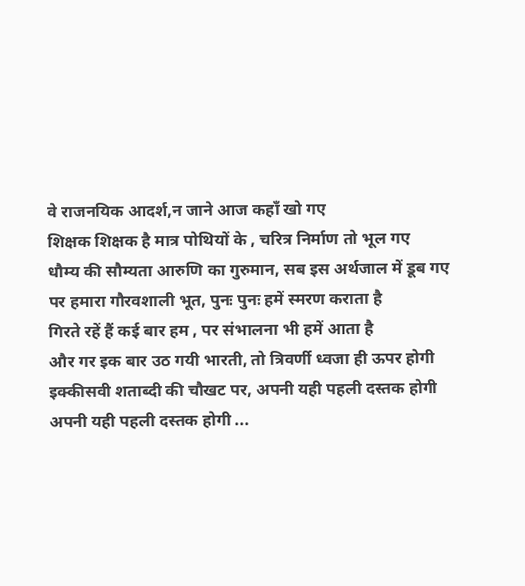वे राजनयिक आदर्श,न जाने आज कहाँ खो गए
शिक्षक शिक्षक है मात्र पोथियों के , चरित्र निर्माण तो भूल गए
धौम्य की सौम्यता आरुणि का गुरुमान, सब इस अर्थजाल में डूब गए
पर हमारा गौरवशाली भूत, पुनः पुनः हमें स्मरण कराता है
गिरते रहें हैं कई बार हम , पर संभालना भी हमें आता है
और गर इक बार उठ गयी भारती, तो त्रिवर्णी ध्वजा ही ऊपर होगी
इक्कीसवी शताब्दी की चौखट पर, अपनी यही पहली दस्तक होगी
अपनी यही पहली दस्तक होगी ...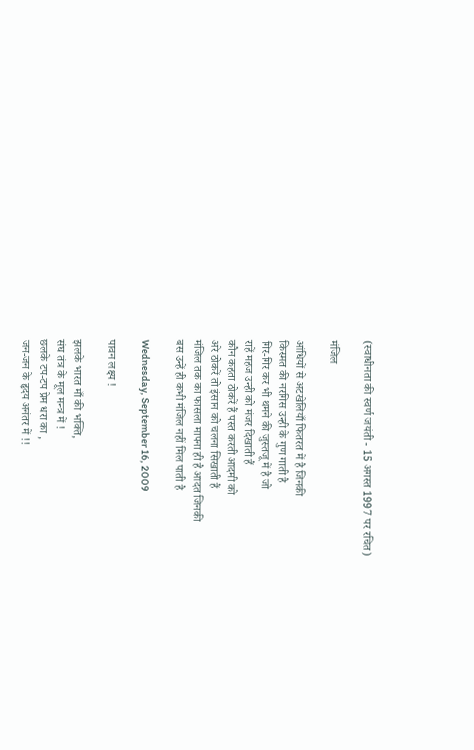(स्वाधीनता की स्वर्ण जयंती - 15 अगस्त 1997 पर रचित)

मंजिल

आंधियों से अटखेलियाँ फितरत में है जिनकी
किस्मत की नरगिस उन्ही के गुण गाती है
गिर-गिर कर भी थमने की जुस्तजू में है जो
राहें महज उन्ही को मंजर दिखाती हैं
कौन कहता ठोकरें हैं पस्त करती आदमी को
अरे ठोकरें तो इंसान को चलना सिखाती हैं
मंजिल तक का फासला मापना ही है आदत जिनकी
बस उन्हें ही कभी मंजिल नहीं मिल पाती है

Wednesday, September 16, 2009

पावन लक्ष्य !

झलके भारत माँ की भक्ति,
संघ तंत्र के मूल मन्त्र में !
छलके टप-टप प्रेम धरा का ,
जन-जन के हृदय अनंतर में !!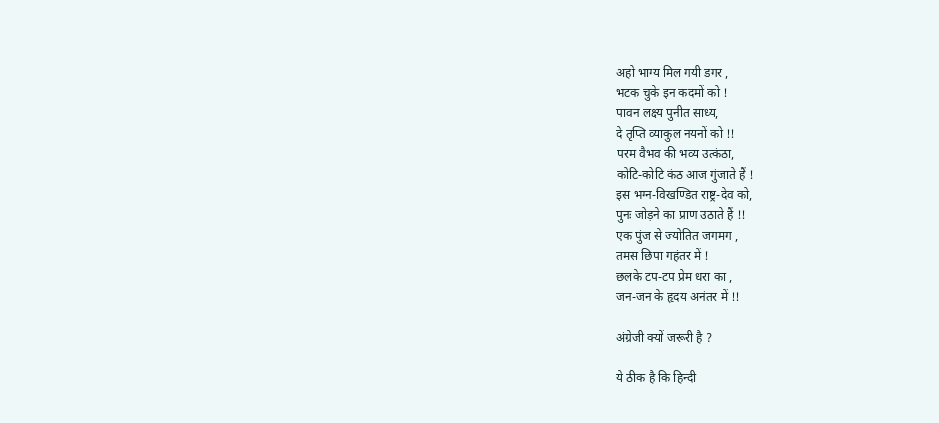अहो भाग्य मिल गयी डगर ,
भटक चुके इन कदमों को !
पावन लक्ष्य पुनीत साध्य,
दे तृप्ति व्याकुल नयनों को !!
परम वैभव की भव्य उत्कंठा,
कोटि-कोटि कंठ आज गुंजाते हैं !
इस भग्न-विखण्डित राष्ट्र-देव को,
पुनः जोड़ने का प्राण उठाते हैं !!
एक पुंज से ज्योतित जगमग ,
तमस छिपा गहंतर में !
छलके टप-टप प्रेम धरा का ,
जन-जन के हृदय अनंतर में !!

अंग्रेजी क्यों जरूरी है ?

ये ठीक है कि हिन्दी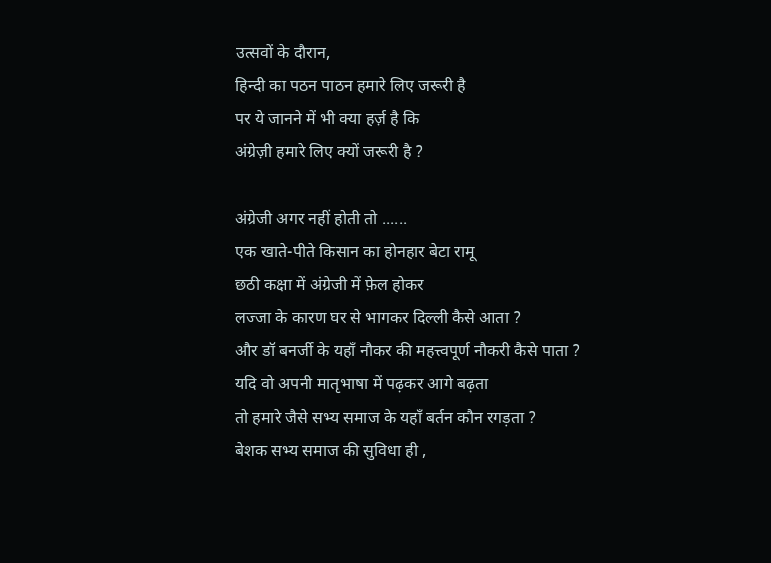उत्सवों के दौरान,
हिन्दी का पठन पाठन हमारे लिए जरूरी है
पर ये जानने में भी क्या हर्ज़ है कि
अंग्रेज़ी हमारे लिए क्यों जरूरी है ?

अंग्रेजी अगर नहीं होती तो ......
एक खाते-पीते किसान का होनहार बेटा रामू
छठी कक्षा में अंग्रेजी में फ़ेल होकर
लज्जा के कारण घर से भागकर दिल्ली कैसे आता ?
और डॉ बनर्जी के यहाँ नौकर की महत्त्वपूर्ण नौकरी कैसे पाता ?
यदि वो अपनी मातृभाषा में पढ़कर आगे बढ़ता
तो हमारे जैसे सभ्य समाज के यहाँ बर्तन कौन रगड़ता ?
बेशक सभ्य समाज की सुविधा ही ,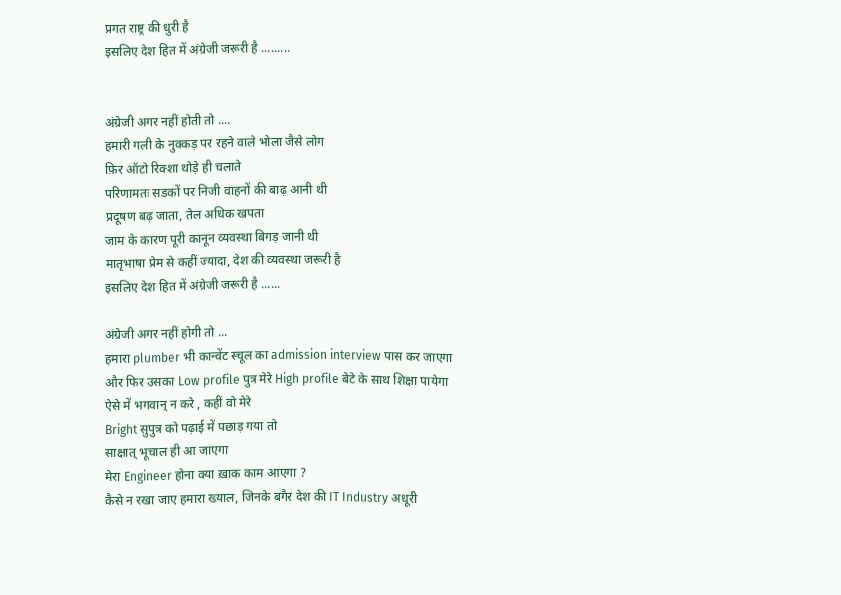प्रगत राष्ट्र की धुरी है
इसलिए देश हित में अंग्रेजी जरूरी है .........


अंग्रेजी अगर नहीं होती तो ....
हमारी गली के नुक्कड़ पर रहने वाले भोला जैसे लोग
फ़िर ऑटो रिक्शा थोड़े ही चलाते
परिणामतः सडकों पर निजी वाहनों की बाढ़ आनी थी
प्रदूषण बढ़ जाता, तेल अधिक खपता
जाम के कारण पूरी कानून व्यवस्था बिगड़ जानी थी
मातृभाषा प्रेम से कहीं ज्यादा, देश की व्यवस्था जरूरी है
इसलिए देश हित में अंग्रेजी जरूरी है ......

अंग्रेजी अगर नहीं होगी तो ...
हमारा plumber भी कान्वेंट स्चूल का admission interview पास कर जाएगा
और फिर उसका Low profile पुत्र मेरे High profile बेटे के साथ शिक्षा पायेगा
ऐसे में भगवान् न करे , कहीं वो मेरे
Bright सुपुत्र को पढ़ाई में पछाड़ गया तो
साक्षात् भूचाल ही आ जाएगा
मेरा Engineer होना क्या ख़ाक काम आएगा ?
कैसे न रखा जाए हमारा ख्याल, जिनके बगैर देश की IT Industry अधूरी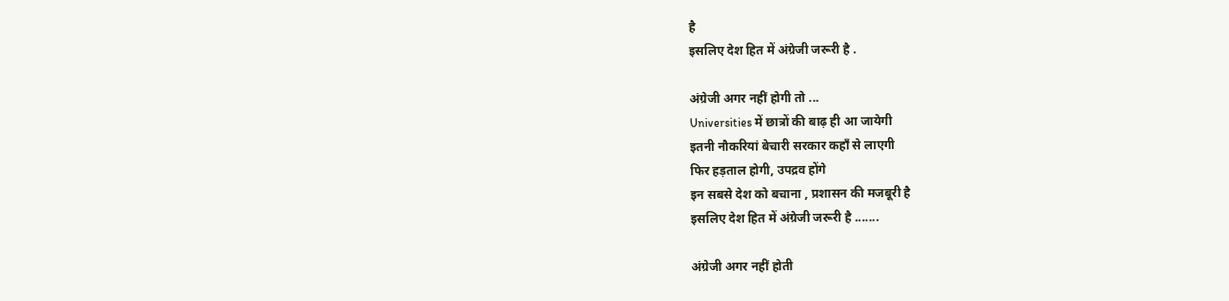है
इसलिए देश हित में अंग्रेजी जरूरी है .

अंग्रेजी अगर नहीं होगी तो ...
Universities में छात्रों की बाढ़ ही आ जायेगी
इतनी नौकरियां बेचारी सरकार कहाँ से लाएगी
फिर हड़ताल होगी, उपद्रव होंगे
इन सबसे देश को बचाना , प्रशासन की मजबूरी है
इसलिए देश हित में अंग्रेजी जरूरी है .......

अंग्रेजी अगर नहीं होती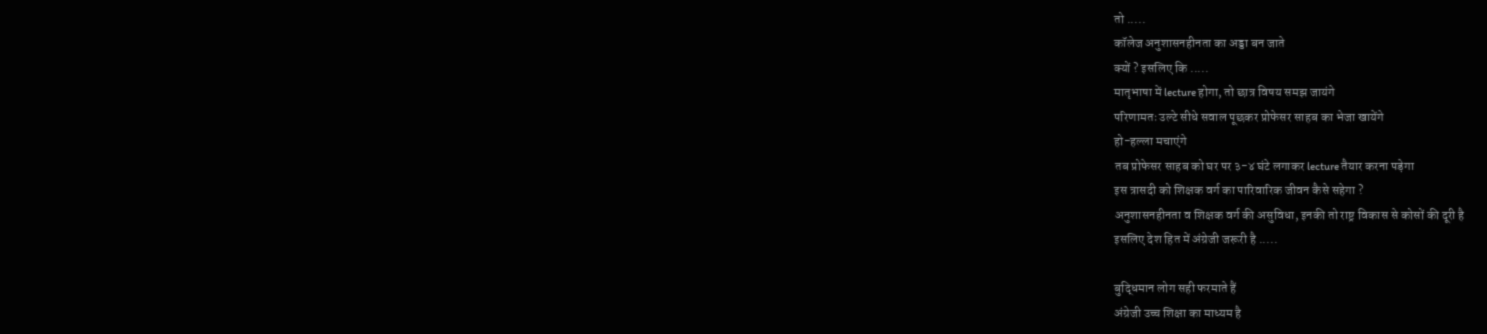तो .....
कॉलेज अनुशासनहीनता का अड्डा बन जाते
क्यों ? इसलिए कि .....
मातृभाषा में lecture होगा, तो छात्र विषय समझ जायंगे
परिणामतः उल्टे सीधे सवाल पूछकर प्रोफेसर साहब का भेजा खायेंगे
हो-हल्ला मचाएंगे
तब प्रोफेसर साहब को घर पर ३-४ घंटे लगाकर lecture तैयार करना पड़ेगा
इस त्रासदी को शिक्षक वर्ग का पारिवारिक जीवन कैसे सहेगा ?
अनुशासनहीनता व शिक्षक वर्ग की असुविधा, इनकी तो राष्ट्र विकास से कोसों की दूरी है
इसलिए देश हित में अंग्रेजी जरूरी है .....

बुद्धिमान लोग सही फरमाते हैं
अंग्रेजी उच्च शिक्षा का माध्यम है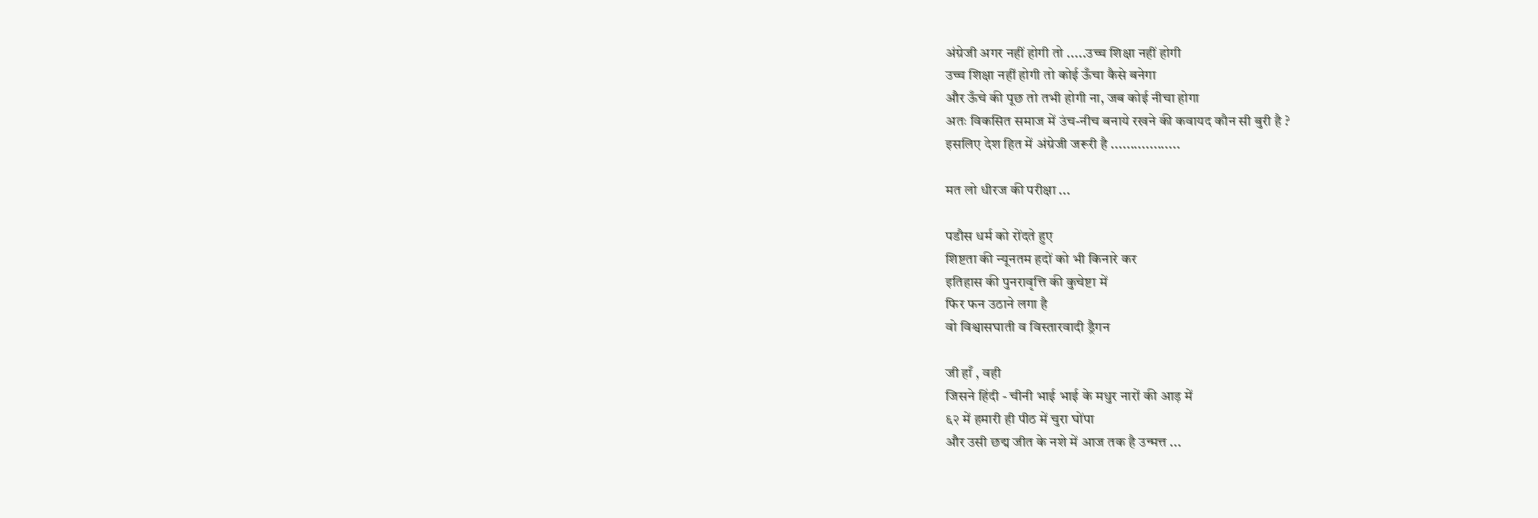अंग्रेजी अगर नहीं होगी तो .....उच्च शिक्षा नहीं होगी
उच्च शिक्षा नहीं होगी तो कोई ऊँचा कैसे बनेगा
और ऊँचे की पूछ तो तभी होगी ना, जब कोई नीचा होगा
अतः विकसित समाज में उंच-नीच बनाये रखने की कवायद कौन सी बुरी है ?
इसलिए देश हित में अंग्रेजी जरूरी है ..................

मत लो धीरज की परीक्षा ...

पडौस धर्म को रोंदते हुए
शिष्टता की न्यूनतम हदों को भी किनारे कर
इतिहास की पुनरावृत्ति की कुचेष्टा में
फिर फन उठाने लगा है
वो विश्वासघाती व विस्तारवादी ड्रैगन

जी हाँ , वही
जिसने हिंदी - चीनी भाई भाई के मधुर नारों की आड़ में
६२ में हमारी ही पीठ में चुरा घोंपा
और उसी छद्म जीत के नशे में आज तक है उन्मत्त ...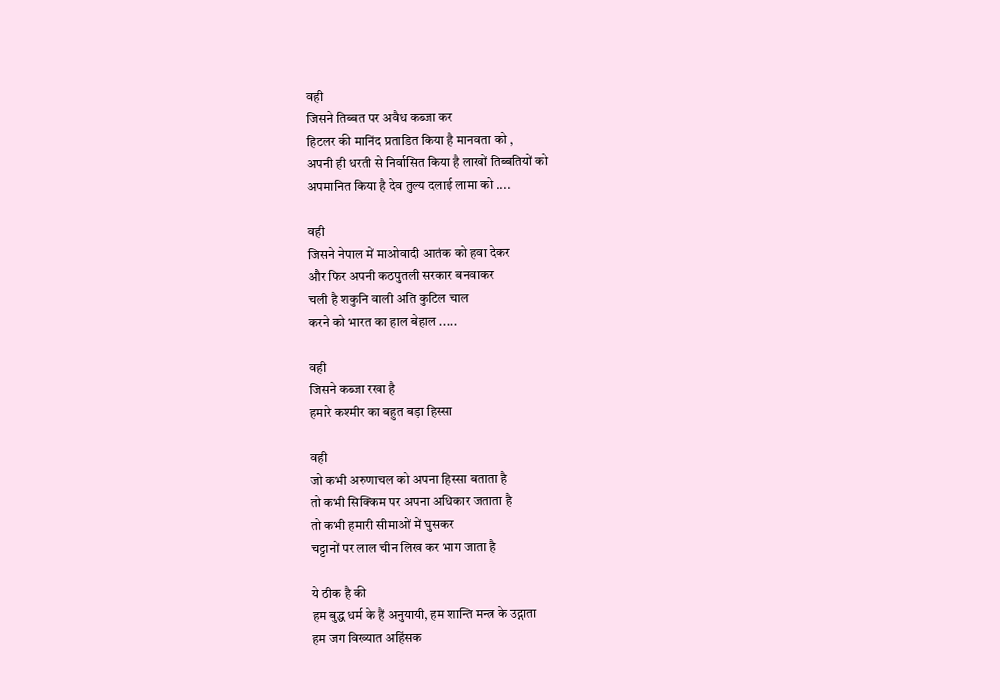वही
जिसने तिब्बत पर अवैध कब्जा कर
हिटलर की मानिंद प्रताडित किया है मानवता को ,
अपनी ही धरती से निर्वासित किया है लाखों तिब्बतियों को
अपमानित किया है देव तुल्य दलाई लामा को ....

वही
जिसने नेपाल में माओवादी आतंक को हवा देकर
और फिर अपनी कठपुतली सरकार बनवाकर
चली है शकुनि वाली अति कुटिल चाल
करने को भारत का हाल बेहाल .....

वही
जिसने कब्जा रखा है
हमारे कश्मीर का बहुत बड़ा हिस्सा

वही
जो कभी अरुणाचल को अपना हिस्सा बताता है
तो कभी सिक्किम पर अपना अधिकार जताता है
तो कभी हमारी सीमाओं में घुसकर
चट्टानों पर लाल चीन लिख कर भाग जाता है

ये ठीक है की
हम बुद्ध धर्म के हैं अनुयायी, हम शान्ति मन्त्र के उद्गाता
हम जग विख्यात अहिंसक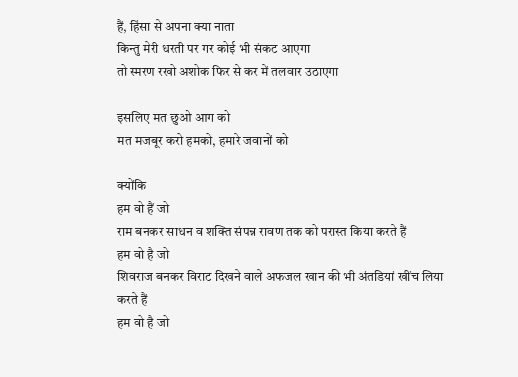हैं, हिंसा से अपना क्या नाता
किन्तु मेरी धरती पर गर कोई भी संकट आएगा
तो स्मरण रखो अशोक फिर से कर में तलवार उठाएगा

इसलिए मत छुओ आग को
मत मजबूर करो हमको, हमारे जवानों को

क्योंकि
हम वो हैं जो
राम बनकर साधन व शक्ति संपन्न रावण तक को परास्त किया करते हैं
हम वो है जो
शिवराज बनकर विराट दिखने वाले अफजल खान की भी अंतडियां खींच लिया करते हैं
हम वो है जो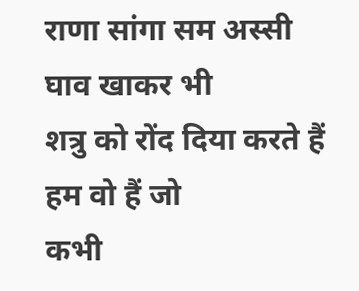राणा सांगा सम अस्सी घाव खाकर भी
शत्रु को रोंद दिया करते हैं
हम वो हैं जो
कभी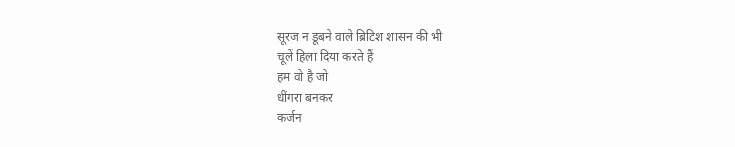सूरज न डूबने वाले ब्रिटिश शासन की भी
चूलें हिला दिया करते हैं
हम वो है जो
धींगरा बनकर
कर्जन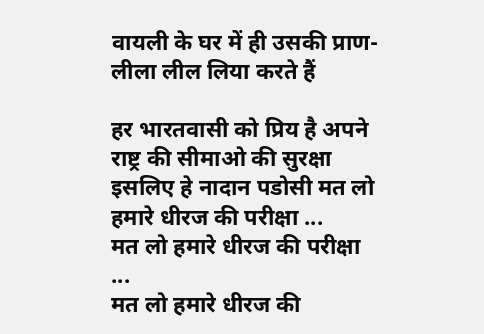वायली के घर में ही उसकी प्राण-लीला लील लिया करते हैं

हर भारतवासी को प्रिय है अपने राष्ट्र की सीमाओ की सुरक्षा
इसलिए हे नादान पडोसी मत लो हमारे धीरज की परीक्षा ...
मत लो हमारे धीरज की परीक्षा ...
मत लो हमारे धीरज की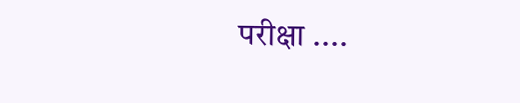परीक्षा ....